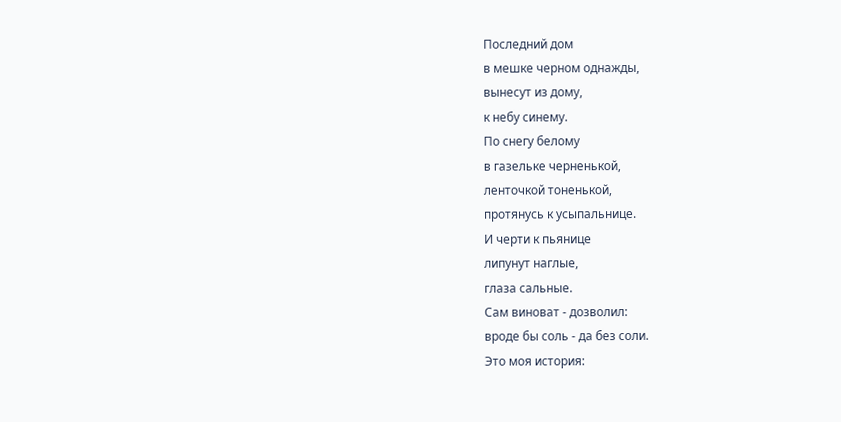Последний дом
в мешке черном однажды,
вынесут из дому,
к небу синему.
По снегу белому
в газельке черненькой,
ленточкой тоненькой,
протянусь к усыпальнице.
И черти к пьянице
липунут наглые,
глаза сальные.
Сам виноват - дозволил:
вроде бы соль - да без соли.
Это моя история: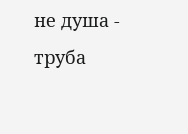не душа - труба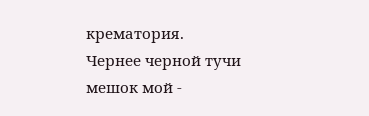крематория.
Чернее черной тучи
мешок мой -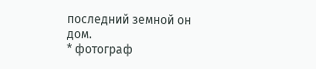последний земной он
дом.
* фотограф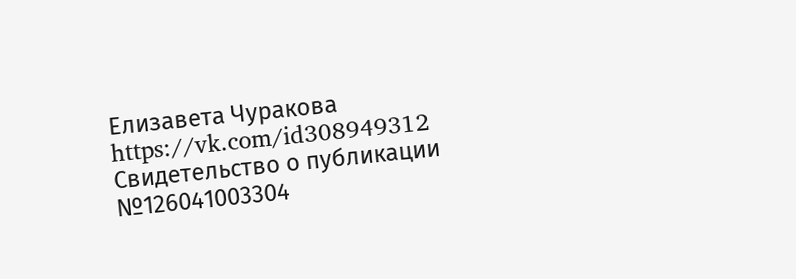Елизавета Чуракова https://vk.com/id308949312
Свидетельство о публикации №126041003304